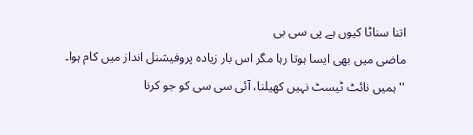اتنا سناٹا کیوں ہے پی سی بی
ماضی میں بھی ایسا ہوتا رہا مگر اس بار زیادہ پروفیشنل انداز میں کام ہوا۔
''ہمیں نائٹ ٹیسٹ نہیں کھیلنا، آئی سی سی کو جو کرنا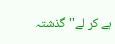ہے کر لے'' گذشتہ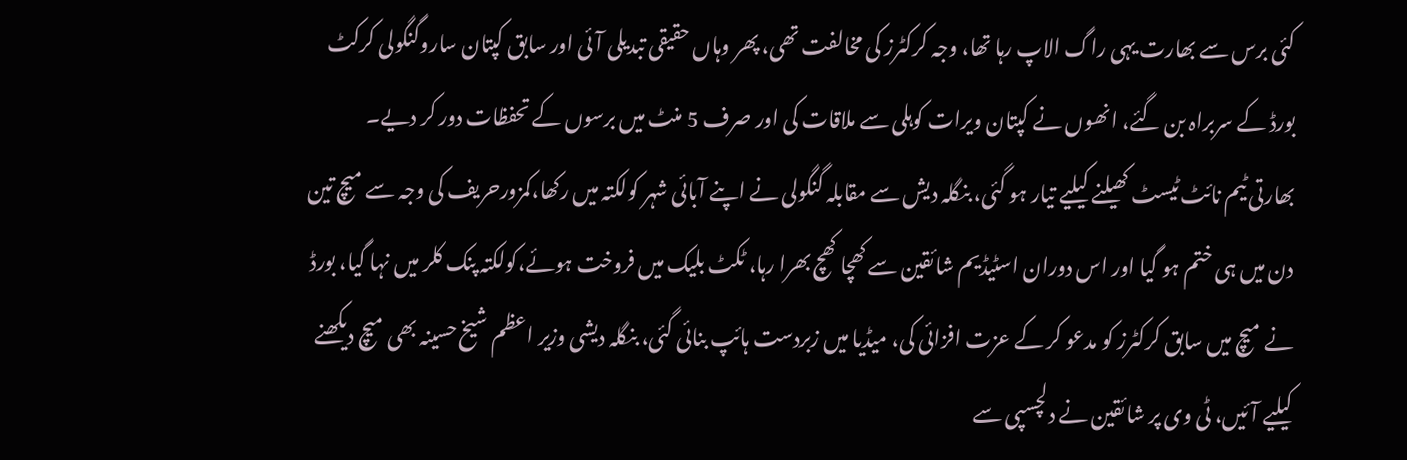کئی برس سے بھارت یہی راگ الاپ رہا تھا، وجہ کرکٹرز کی مخالفت تھی، پھر وہاں حقیقی تبدیلی آئی اور سابق کپتان ساروگنگولی کرکٹ بورڈ کے سربراہ بن گئے، انھوں نے کپتان ویرات کوہلی سے ملاقات کی اور صرف 5 منٹ میں برسوں کے تحفظات دور کر دیے۔
بھارتی ٹیم نائٹ ٹیسٹ کھیلنے کیلیے تیار ہو گئی، بنگلہ دیش سے مقابلہ گنگولی نے اپنے آبائی شہر کولکتہ میں رکھا،کمزورحریف کی وجہ سے میچ تین دن میں ہی ختم ہو گیا اور اس دوران اسٹیڈیم شائقین سے کھچا کھچ بھرا رہا، ٹکٹ بلیک میں فروخت ہوئے،کولکتہ پنک کلر میں نہا گیا، بورڈ نے میچ میں سابق کرکٹرز کو مدعو کر کے عزت افزائی کی، میڈیا میں زبردست ہائپ بنائی گئی، بنگلہ دیشی وزیر اعظم شیخ حسینہ بھی میچ دیکھنے کیلیے آئیں، ٹی وی پر شائقین نے دلچسپی سے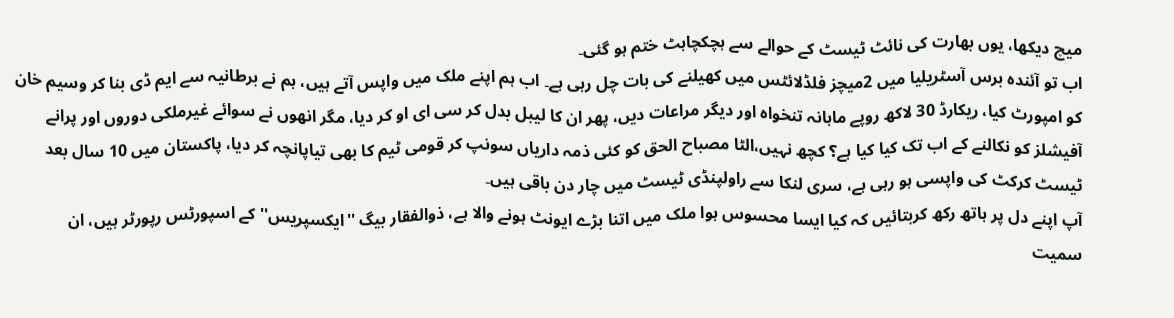میچ دیکھا، یوں بھارت کی نائٹ ٹیسٹ کے حوالے سے ہچکچاہٹ ختم ہو گئی۔
اب تو آئندہ برس آسٹریلیا میں 2میچز فلڈلائٹس میں کھیلنے کی بات چل رہی ہے۔ اب ہم اپنے ملک میں واپس آتے ہیں، ہم نے برطانیہ سے ایم ڈی بنا کر وسیم خان کو امپورٹ کیا، ریکارڈ 30 لاکھ روپے ماہانہ تنخواہ اور دیگر مراعات دیں، پھر ان کا لیبل بدل کر سی ای او کر دیا، مگر انھوں نے سوائے غیرملکی دوروں اور پرانے آفیشلز کو نکالنے کے اب تک کیا کیا ہے؟ کچھ نہیں،الٹا مصباح الحق کو کئی ذمہ داریاں سونپ کر قومی ٹیم کا بھی تیاپانچہ کر دیا، پاکستان میں 10 سال بعد ٹیسٹ کرکٹ کی واپسی ہو رہی ہے، سری لنکا سے راولپنڈی ٹیسٹ میں چار دن باقی ہیں۔
آپ اپنے دل پر ہاتھ رکھ کربتائیں کہ کیا ایسا محسوس ہوا ملک میں اتنا بڑے ایونٹ ہونے والا ہے، ذوالفقار بیگ ''ایکسپریس'' کے اسپورٹس رپورٹر ہیں، ان سمیت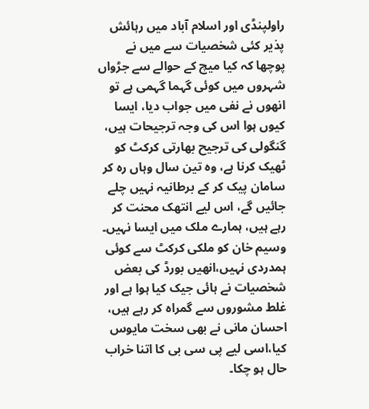راولپنڈی اور اسلام آباد میں رہائش پذیر کئی شخصیات سے میں نے پوچھا کہ کیا میچ کے حوالے سے جڑواں شہروں میں کوئی گہما گہمی ہے تو انھوں نے نفی میں جواب دیا، ایسا کیوں ہوا اس کی وجہ ترجیحات ہیں، گنگولی کی ترجیح بھارتی کرکٹ کو ٹھیک کرنا ہے، وہ تین سال وہاں رہ کر سامان پیک کر کے برطانیہ نہیں چلے جائیں گے، اس لیے انتھک محنت کر رہے ہیں، ہمارے ملک میں ایسا نہیں۔
وسیم خان کو ملکی کرکٹ سے کوئی ہمدردی نہیں،انھیں بورڈ کی بعض شخصیات نے ہائی جیک کیا ہوا ہے اور غلط مشوروں سے گمراہ کر رہے ہیں، احسان مانی نے بھی سخت مایوس کیا،اسی لیے پی سی بی کا اتنا خراب حال ہو چکا۔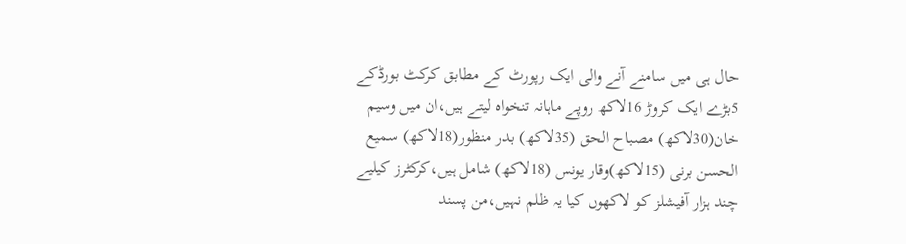حال ہی میں سامنے آنے والی ایک رپورٹ کے مطابق کرکٹ بورڈکے 5بڑے ایک کروڑ 16لاکھ روپے ماہانہ تنخواہ لیتے ہیں،ان میں وسیم خان(30لاکھ) مصباح الحق (35لاکھ) بدر منظور(18لاکھ) سمیع الحسن برنی (15لاکھ)وقار یونس (18لاکھ) شامل ہیں،کرکٹرز کیلیے چند ہزار آفیشلز کو لاکھوں کیا یہ ظلم نہیں،من پسند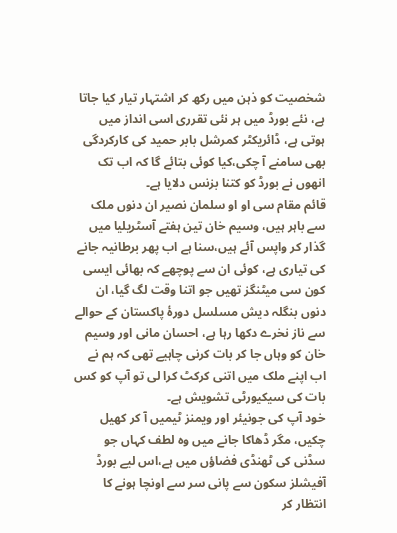شخصیت کو ذہن میں رکھ کر اشتہار تیار کیا جاتا ہے، نئے بورڈ میں ہر نئی تقرری اسی انداز میں ہوتی ہے، ڈائریکٹر کمرشل بابر حمید کی کارکردگی بھی سامنے آ چکی،کیا کوئی بتائے گا کہ اب تک انھوں نے بورڈ کو کتنا بزنس دلایا ہے۔
قائم مقام سی او او سلمان نصیر ان دنوں ملک سے باہر ہیں، وسیم خان تین ہفتے آسٹریلیا میں گذار کر واپس آئے ہیں،سنا ہے اب پھر برطانیہ جانے کی تیاری ہے، کوئی ان سے پوچھے کہ بھائی ایسی کون سی میٹنگز تھیں جو اتنا وقت لگ گیا، ان دنوں بنگلہ دیش مسلسل دورۂ پاکستان کے حوالے سے ناز نخرے دکھا رہا ہے، احسان مانی اور وسیم خان کو وہاں جا کر بات کرنی چاہیے تھی کہ ہم نے اب اپنے ملک میں اتنی کرکٹ کرا لی تو آپ کو کس بات کی سیکیورٹی تشویش ہے۔
خود آپ کی جونیئر اور ویمنز ٹیمیں آ کر کھیل چکیں، مگر ڈھاکا جانے میں وہ لطف کہاں جو سڈنی کی ٹھنڈی فضاؤں میں ہے،اس لیے بورڈ آفیشلز سکون سے پانی سر سے اونچا ہونے کا انتظار کر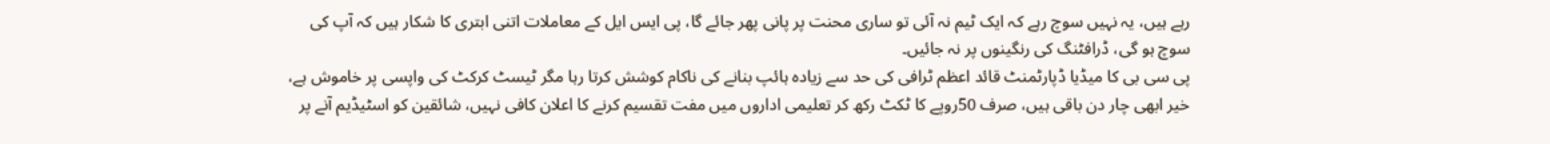رہے ہیں، یہ نہیں سوچ رہے کہ ایک ٹیم نہ آئی تو ساری محنت پر پانی پھر جائے گا، پی ایس ایل کے معاملات اتنی ابتری کا شکار ہیں کہ آپ کی سوچ ہو گی، ڈرافٹنگ کی رنگینوں پر نہ جائیں۔
پی سی بی کا میڈیا ڈپارٹمنٹ قائد اعظم ٹرافی کی حد سے زیادہ ہائپ بنانے کی ناکام کوشش کرتا رہا مگر ٹیسٹ کرکٹ کی واپسی پر خاموش ہے، خیر ابھی چار دن باقی ہیں، صرف 50روپے کا ٹکٹ رکھ کر تعلیمی اداروں میں مفت تقسیم کرنے کا اعلان کافی نہیں، شائقین کو اسٹیڈیم آنے پر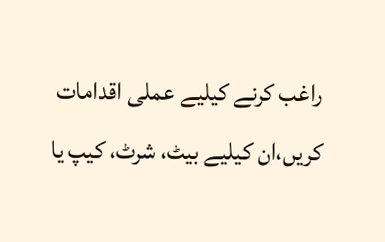راغب کرنے کیلیے عملی اقدامات کریں،ان کیلیے بیٹ، شرٹ، کیپ یا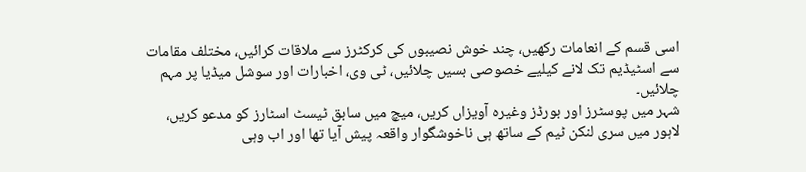اسی قسم کے انعامات رکھیں، چند خوش نصیبوں کی کرکٹرز سے ملاقات کرائیں، مختلف مقامات سے اسٹیڈیم تک لانے کیلیے خصوصی بسیں چلائیں، ٹی وی، اخبارات اور سوشل میڈیا پر مہم چلائیں۔
شہر میں پوسٹرز اور بورڈز وغیرہ آویزاں کریں، میچ میں سابق ٹیسٹ اسٹارز کو مدعو کریں، لاہور میں سری لنکن ٹیم کے ساتھ ہی ناخوشگوار واقعہ پیش آیا تھا اور اب وہی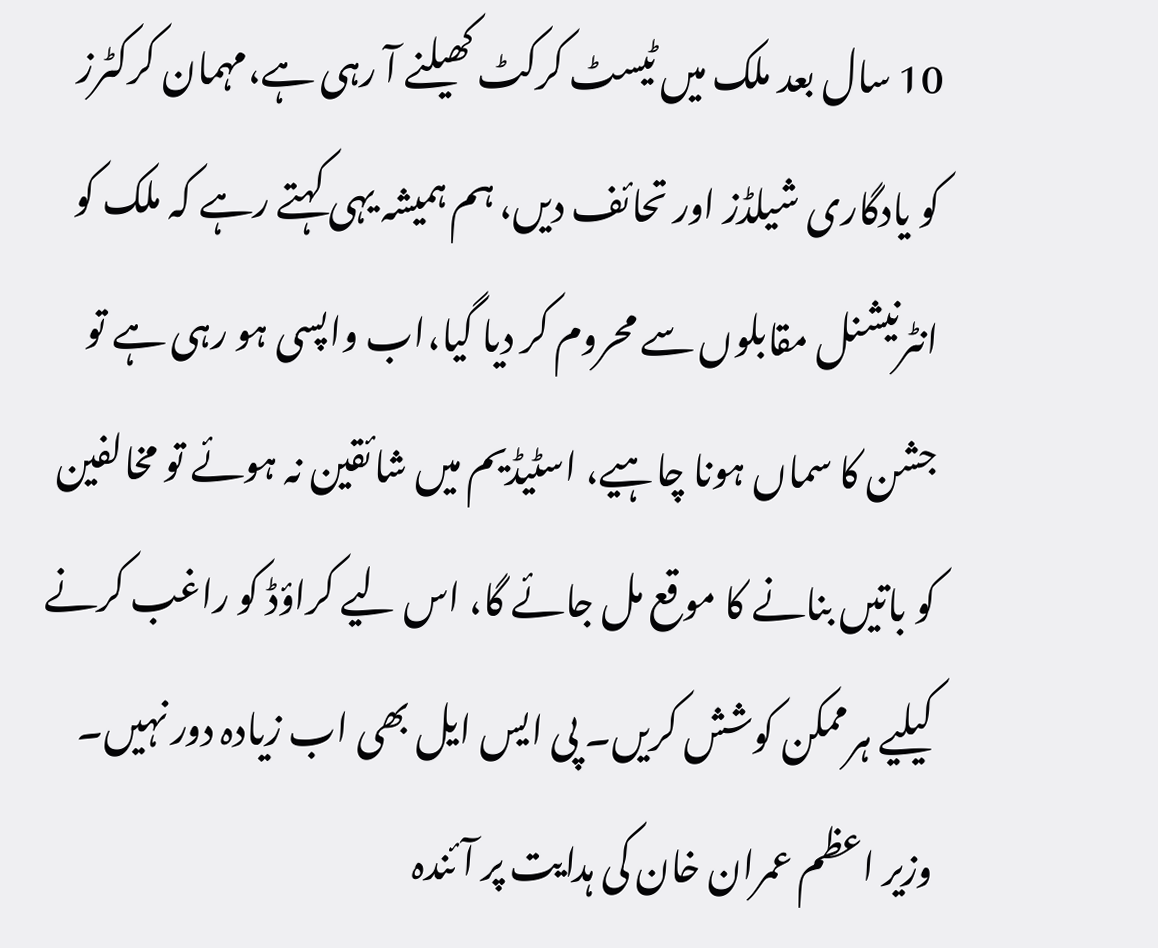10 سال بعد ملک میں ٹیسٹ کرکٹ کھیلنے آ رہی ہے،مہمان کرکٹرز کو یادگاری شیلڈز اور تحائف دیں، ہم ہمیشہ یہی کہتے رہے کہ ملک کو انٹرنیشنل مقابلوں سے محروم کر دیا گیا،اب واپسی ہو رہی ہے تو جشن کا سماں ہونا چاہیے، اسٹیڈیم میں شائقین نہ ہوئے تو مخالفین کو باتیں بنانے کا موقع مل جائے گا، اس لیے کراؤڈ کو راغب کرنے کیلیے ہرممکن کوشش کریں۔ پی ایس ایل بھی اب زیادہ دور نہیں۔
وزیر اعظم عمران خان کی ہدایت پر آئندہ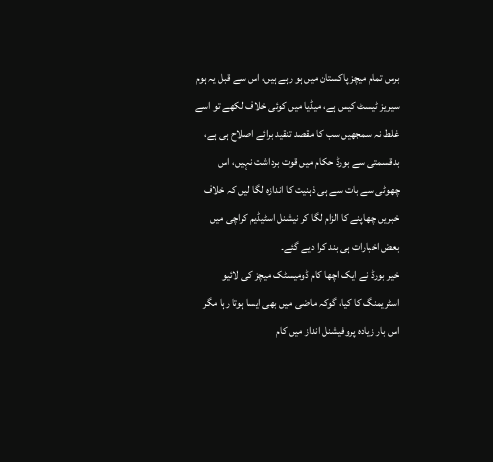برس تمام میچز پاکستان میں ہو رہے ہیں، اس سے قبل یہ ہوم سیریز ٹیسٹ کیس ہے، میڈیا میں کوئی خلاف لکھے تو اسے غلط نہ سمجھیں سب کا مقصد تنقید برائے اصلاح ہی ہے، بدقسمتی سے بورڈ حکام میں قوت برداشت نہیں، اس چھوٹی سے بات سے ہی ذہنیت کا اندازہ لگا لیں کہ خلاف خبریں چھاپنے کا الزام لگا کر نیشنل اسٹیڈیم کراچی میں بعض اخبارات ہی بند کرا دیے گئے۔
خیر بورڈ نے ایک اچھا کام ڈومیسٹک میچز کی لائیو اسٹریمنگ کا کیا، گوکہ ماضی میں بھی ایسا ہوتا رہا مگر اس بار زیادہ پروفیشنل انداز میں کام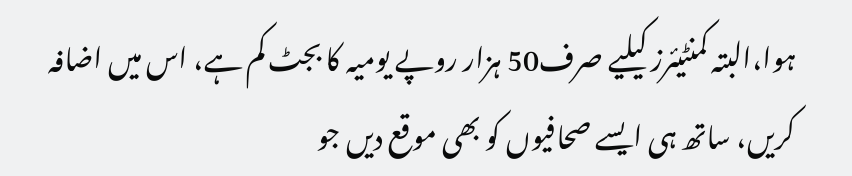ہوا،البتہ کمنٹیئرز کیلیے صرف50 ہزار روپے یومیہ کا بجٹ کم ہے، اس میں اضافہ کریں، ساتھ ہی ایسے صحافیوں کو بھی موقع دیں جو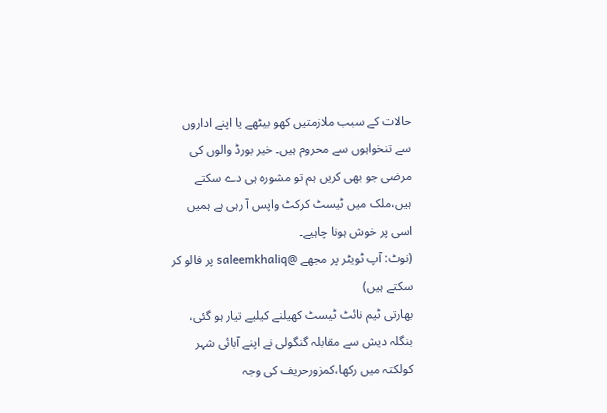حالات کے سبب ملازمتیں کھو بیٹھے یا اپنے اداروں سے تنخواہوں سے محروم ہیں۔ خیر بورڈ والوں کی مرضی جو بھی کریں ہم تو مشورہ ہی دے سکتے ہیں،ملک میں ٹیسٹ کرکٹ واپس آ رہی ہے ہمیں اسی پر خوش ہونا چاہیے۔
(نوٹ: آپ ٹویٹر پر مجھے @saleemkhaliq پر فالو کر سکتے ہیں)
بھارتی ٹیم نائٹ ٹیسٹ کھیلنے کیلیے تیار ہو گئی، بنگلہ دیش سے مقابلہ گنگولی نے اپنے آبائی شہر کولکتہ میں رکھا،کمزورحریف کی وجہ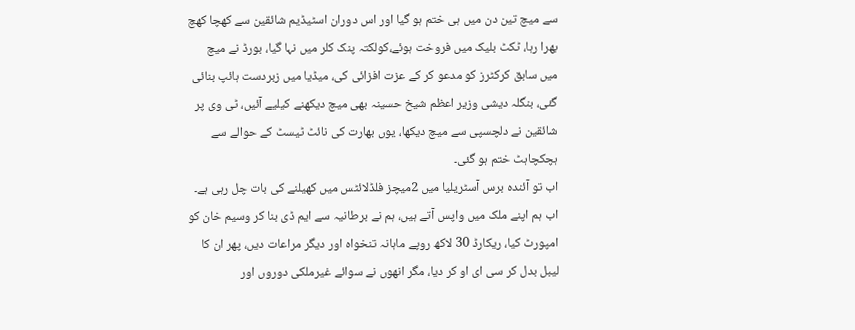سے میچ تین دن میں ہی ختم ہو گیا اور اس دوران اسٹیڈیم شائقین سے کھچا کھچ بھرا رہا، ٹکٹ بلیک میں فروخت ہوئے،کولکتہ پنک کلر میں نہا گیا، بورڈ نے میچ میں سابق کرکٹرز کو مدعو کر کے عزت افزائی کی، میڈیا میں زبردست ہائپ بنائی گئی، بنگلہ دیشی وزیر اعظم شیخ حسینہ بھی میچ دیکھنے کیلیے آئیں، ٹی وی پر شائقین نے دلچسپی سے میچ دیکھا، یوں بھارت کی نائٹ ٹیسٹ کے حوالے سے ہچکچاہٹ ختم ہو گئی۔
اب تو آئندہ برس آسٹریلیا میں 2میچز فلڈلائٹس میں کھیلنے کی بات چل رہی ہے۔ اب ہم اپنے ملک میں واپس آتے ہیں، ہم نے برطانیہ سے ایم ڈی بنا کر وسیم خان کو امپورٹ کیا، ریکارڈ 30 لاکھ روپے ماہانہ تنخواہ اور دیگر مراعات دیں، پھر ان کا لیبل بدل کر سی ای او کر دیا، مگر انھوں نے سوائے غیرملکی دوروں اور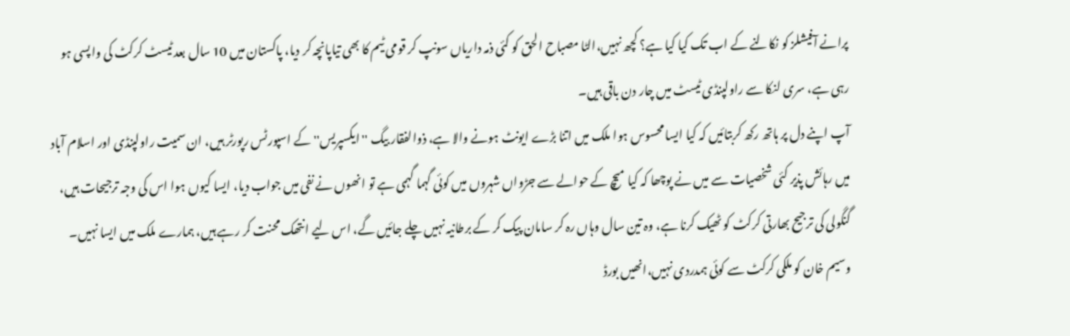پرانے آفیشلز کو نکالنے کے اب تک کیا کیا ہے؟ کچھ نہیں،الٹا مصباح الحق کو کئی ذمہ داریاں سونپ کر قومی ٹیم کا بھی تیاپانچہ کر دیا، پاکستان میں 10 سال بعد ٹیسٹ کرکٹ کی واپسی ہو رہی ہے، سری لنکا سے راولپنڈی ٹیسٹ میں چار دن باقی ہیں۔
آپ اپنے دل پر ہاتھ رکھ کربتائیں کہ کیا ایسا محسوس ہوا ملک میں اتنا بڑے ایونٹ ہونے والا ہے، ذوالفقار بیگ ''ایکسپریس'' کے اسپورٹس رپورٹر ہیں، ان سمیت راولپنڈی اور اسلام آباد میں رہائش پذیر کئی شخصیات سے میں نے پوچھا کہ کیا میچ کے حوالے سے جڑواں شہروں میں کوئی گہما گہمی ہے تو انھوں نے نفی میں جواب دیا، ایسا کیوں ہوا اس کی وجہ ترجیحات ہیں، گنگولی کی ترجیح بھارتی کرکٹ کو ٹھیک کرنا ہے، وہ تین سال وہاں رہ کر سامان پیک کر کے برطانیہ نہیں چلے جائیں گے، اس لیے انتھک محنت کر رہے ہیں، ہمارے ملک میں ایسا نہیں۔
وسیم خان کو ملکی کرکٹ سے کوئی ہمدردی نہیں،انھیں بورڈ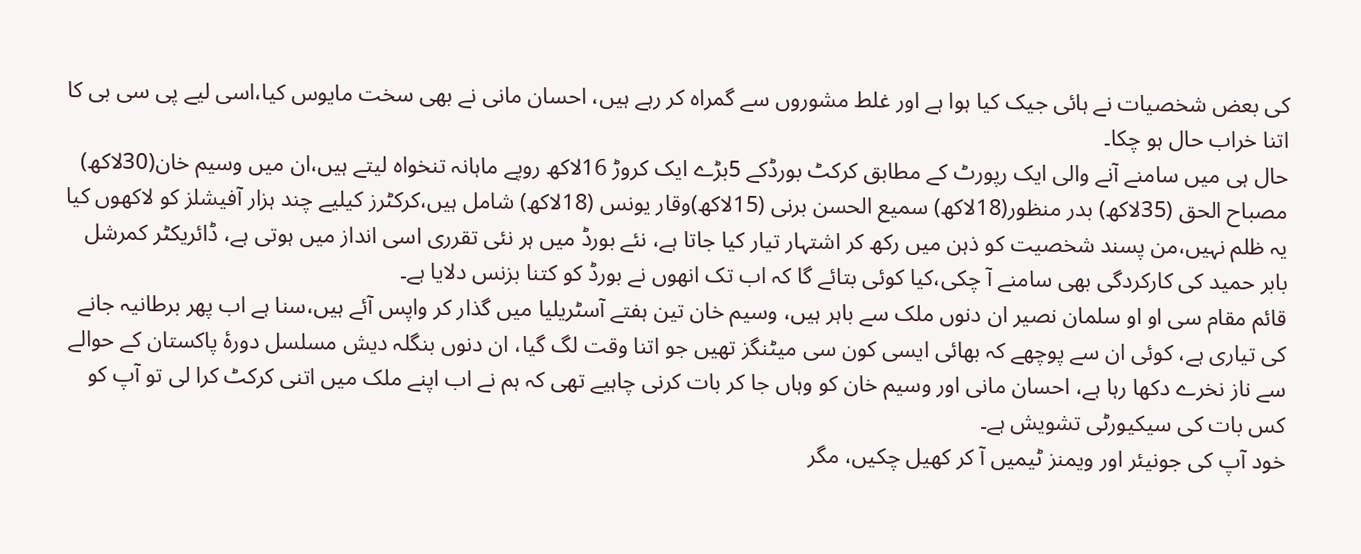کی بعض شخصیات نے ہائی جیک کیا ہوا ہے اور غلط مشوروں سے گمراہ کر رہے ہیں، احسان مانی نے بھی سخت مایوس کیا،اسی لیے پی سی بی کا اتنا خراب حال ہو چکا۔
حال ہی میں سامنے آنے والی ایک رپورٹ کے مطابق کرکٹ بورڈکے 5بڑے ایک کروڑ 16لاکھ روپے ماہانہ تنخواہ لیتے ہیں،ان میں وسیم خان(30لاکھ) مصباح الحق (35لاکھ) بدر منظور(18لاکھ) سمیع الحسن برنی (15لاکھ)وقار یونس (18لاکھ) شامل ہیں،کرکٹرز کیلیے چند ہزار آفیشلز کو لاکھوں کیا یہ ظلم نہیں،من پسند شخصیت کو ذہن میں رکھ کر اشتہار تیار کیا جاتا ہے، نئے بورڈ میں ہر نئی تقرری اسی انداز میں ہوتی ہے، ڈائریکٹر کمرشل بابر حمید کی کارکردگی بھی سامنے آ چکی،کیا کوئی بتائے گا کہ اب تک انھوں نے بورڈ کو کتنا بزنس دلایا ہے۔
قائم مقام سی او او سلمان نصیر ان دنوں ملک سے باہر ہیں، وسیم خان تین ہفتے آسٹریلیا میں گذار کر واپس آئے ہیں،سنا ہے اب پھر برطانیہ جانے کی تیاری ہے، کوئی ان سے پوچھے کہ بھائی ایسی کون سی میٹنگز تھیں جو اتنا وقت لگ گیا، ان دنوں بنگلہ دیش مسلسل دورۂ پاکستان کے حوالے سے ناز نخرے دکھا رہا ہے، احسان مانی اور وسیم خان کو وہاں جا کر بات کرنی چاہیے تھی کہ ہم نے اب اپنے ملک میں اتنی کرکٹ کرا لی تو آپ کو کس بات کی سیکیورٹی تشویش ہے۔
خود آپ کی جونیئر اور ویمنز ٹیمیں آ کر کھیل چکیں، مگر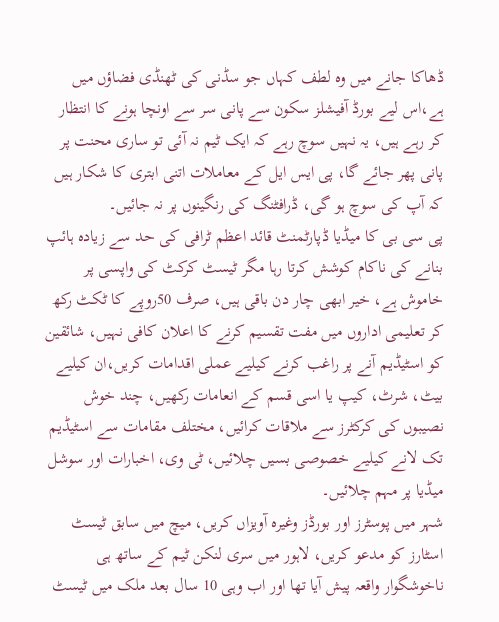ڈھاکا جانے میں وہ لطف کہاں جو سڈنی کی ٹھنڈی فضاؤں میں ہے،اس لیے بورڈ آفیشلز سکون سے پانی سر سے اونچا ہونے کا انتظار کر رہے ہیں، یہ نہیں سوچ رہے کہ ایک ٹیم نہ آئی تو ساری محنت پر پانی پھر جائے گا، پی ایس ایل کے معاملات اتنی ابتری کا شکار ہیں کہ آپ کی سوچ ہو گی، ڈرافٹنگ کی رنگینوں پر نہ جائیں۔
پی سی بی کا میڈیا ڈپارٹمنٹ قائد اعظم ٹرافی کی حد سے زیادہ ہائپ بنانے کی ناکام کوشش کرتا رہا مگر ٹیسٹ کرکٹ کی واپسی پر خاموش ہے، خیر ابھی چار دن باقی ہیں، صرف 50روپے کا ٹکٹ رکھ کر تعلیمی اداروں میں مفت تقسیم کرنے کا اعلان کافی نہیں، شائقین کو اسٹیڈیم آنے پر راغب کرنے کیلیے عملی اقدامات کریں،ان کیلیے بیٹ، شرٹ، کیپ یا اسی قسم کے انعامات رکھیں، چند خوش نصیبوں کی کرکٹرز سے ملاقات کرائیں، مختلف مقامات سے اسٹیڈیم تک لانے کیلیے خصوصی بسیں چلائیں، ٹی وی، اخبارات اور سوشل میڈیا پر مہم چلائیں۔
شہر میں پوسٹرز اور بورڈز وغیرہ آویزاں کریں، میچ میں سابق ٹیسٹ اسٹارز کو مدعو کریں، لاہور میں سری لنکن ٹیم کے ساتھ ہی ناخوشگوار واقعہ پیش آیا تھا اور اب وہی 10 سال بعد ملک میں ٹیسٹ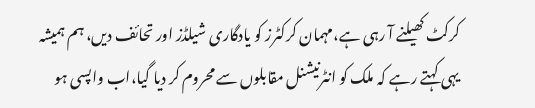کرکٹ کھیلنے آ رہی ہے،مہمان کرکٹرز کو یادگاری شیلڈز اور تحائف دیں، ہم ہمیشہ یہی کہتے رہے کہ ملک کو انٹرنیشنل مقابلوں سے محروم کر دیا گیا،اب واپسی ہو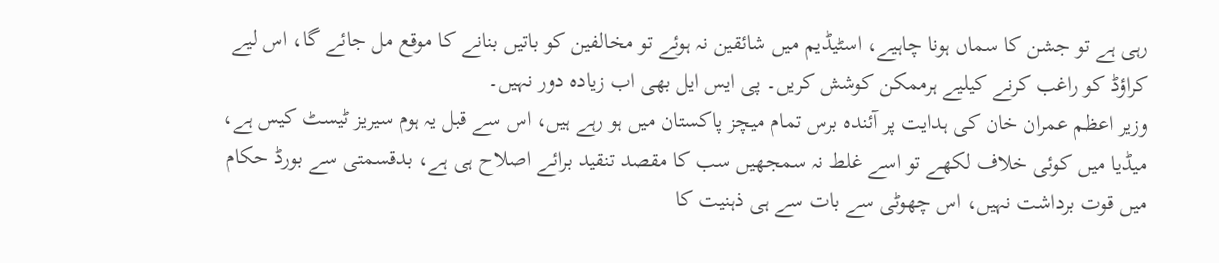رہی ہے تو جشن کا سماں ہونا چاہیے، اسٹیڈیم میں شائقین نہ ہوئے تو مخالفین کو باتیں بنانے کا موقع مل جائے گا، اس لیے کراؤڈ کو راغب کرنے کیلیے ہرممکن کوشش کریں۔ پی ایس ایل بھی اب زیادہ دور نہیں۔
وزیر اعظم عمران خان کی ہدایت پر آئندہ برس تمام میچز پاکستان میں ہو رہے ہیں، اس سے قبل یہ ہوم سیریز ٹیسٹ کیس ہے، میڈیا میں کوئی خلاف لکھے تو اسے غلط نہ سمجھیں سب کا مقصد تنقید برائے اصلاح ہی ہے، بدقسمتی سے بورڈ حکام میں قوت برداشت نہیں، اس چھوٹی سے بات سے ہی ذہنیت کا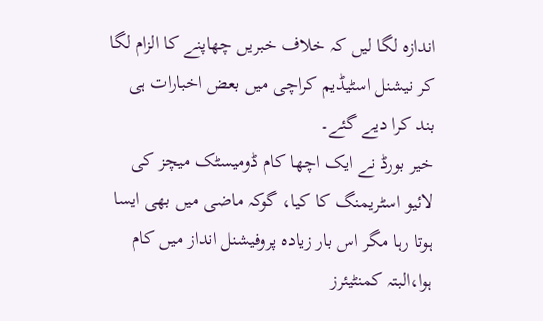اندازہ لگا لیں کہ خلاف خبریں چھاپنے کا الزام لگا کر نیشنل اسٹیڈیم کراچی میں بعض اخبارات ہی بند کرا دیے گئے۔
خیر بورڈ نے ایک اچھا کام ڈومیسٹک میچز کی لائیو اسٹریمنگ کا کیا، گوکہ ماضی میں بھی ایسا ہوتا رہا مگر اس بار زیادہ پروفیشنل انداز میں کام ہوا،البتہ کمنٹیئرز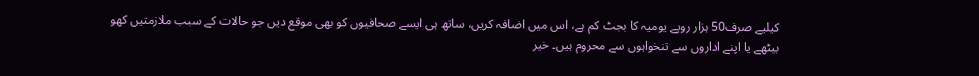کیلیے صرف50 ہزار روپے یومیہ کا بجٹ کم ہے، اس میں اضافہ کریں، ساتھ ہی ایسے صحافیوں کو بھی موقع دیں جو حالات کے سبب ملازمتیں کھو بیٹھے یا اپنے اداروں سے تنخواہوں سے محروم ہیں۔ خیر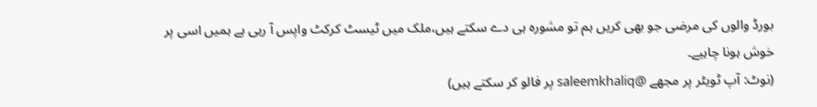بورڈ والوں کی مرضی جو بھی کریں ہم تو مشورہ ہی دے سکتے ہیں،ملک میں ٹیسٹ کرکٹ واپس آ رہی ہے ہمیں اسی پر خوش ہونا چاہیے۔
(نوٹ: آپ ٹویٹر پر مجھے @saleemkhaliq پر فالو کر سکتے ہیں)